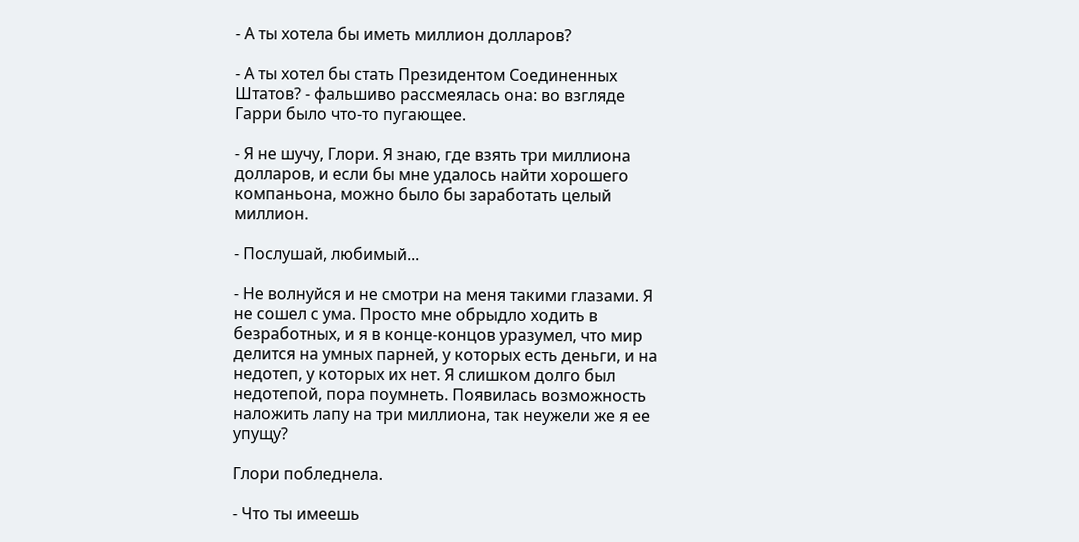- А ты хотела бы иметь миллион долларов?

- А ты хотел бы стать Президентом Соединенных Штатов? - фальшиво рассмеялась она: во взгляде Гарри было что-то пугающее.

- Я не шучу, Глори. Я знаю, где взять три миллиона долларов, и если бы мне удалось найти хорошего компаньона, можно было бы заработать целый миллион.

- Послушай, любимый...

- Не волнуйся и не смотри на меня такими глазами. Я не сошел с ума. Просто мне обрыдло ходить в безработных, и я в конце-концов уразумел, что мир делится на умных парней, у которых есть деньги, и на недотеп, у которых их нет. Я слишком долго был недотепой, пора поумнеть. Появилась возможность наложить лапу на три миллиона, так неужели же я ее упущу?

Глори побледнела.

- Что ты имеешь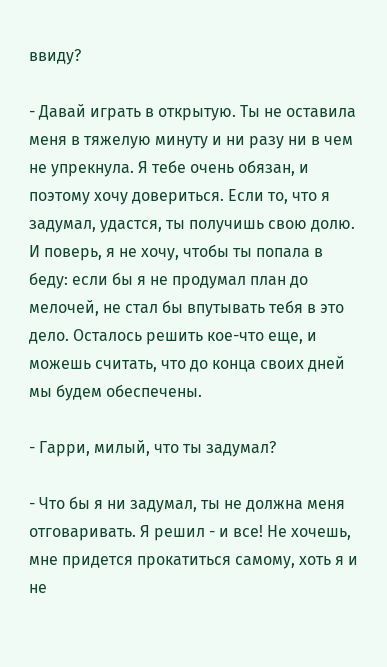ввиду?

- Давай играть в открытую. Ты не оставила меня в тяжелую минуту и ни разу ни в чем не упрекнула. Я тебе очень обязан, и поэтому хочу довериться. Если то, что я задумал, удастся, ты получишь свою долю. И поверь, я не хочу, чтобы ты попала в беду: если бы я не продумал план до мелочей, не стал бы впутывать тебя в это дело. Осталось решить кое-что еще, и можешь считать, что до конца своих дней мы будем обеспечены.

- Гарри, милый, что ты задумал?

- Что бы я ни задумал, ты не должна меня отговаривать. Я решил - и все! Не хочешь, мне придется прокатиться самому, хоть я и не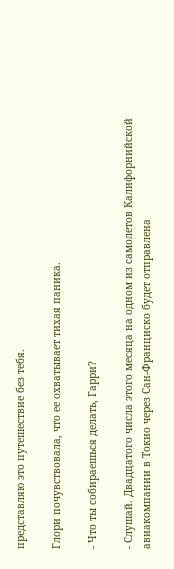представляю это путешествие без тебя.

Глори почувствовала, что ее охватывает тихая паника.

- Что ты собираешься делать, Гарри?

- Слушай. Двадцатого числа этого месяца на одном из самолетов Калифорнийской авиакомпании в Токио через Сан-Франциско будет отправлена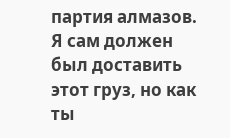партия алмазов. Я сам должен был доставить этот груз, но как ты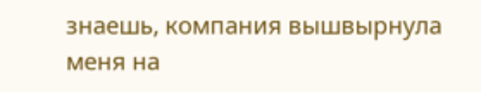знаешь, компания вышвырнула меня на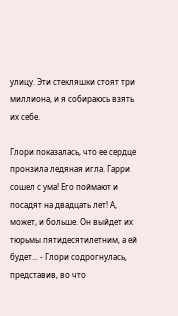улицу. Эти стекляшки стоят три миллиона, и я собираюсь взять их себе.

Глори показалась, что ее сердце пронзила ледяная игла. Гарри сошел с ума! Его поймают и посадят на двадцать лет! А, может, и больше. Он выйдет их тюрьмы пятидесятилетним, а ей будет... - Глори содрогнулась, представив, во что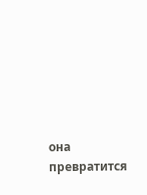она превратится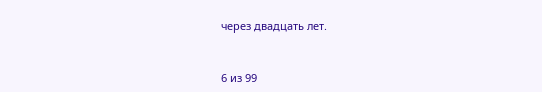через двадцать лет.



6 из 99